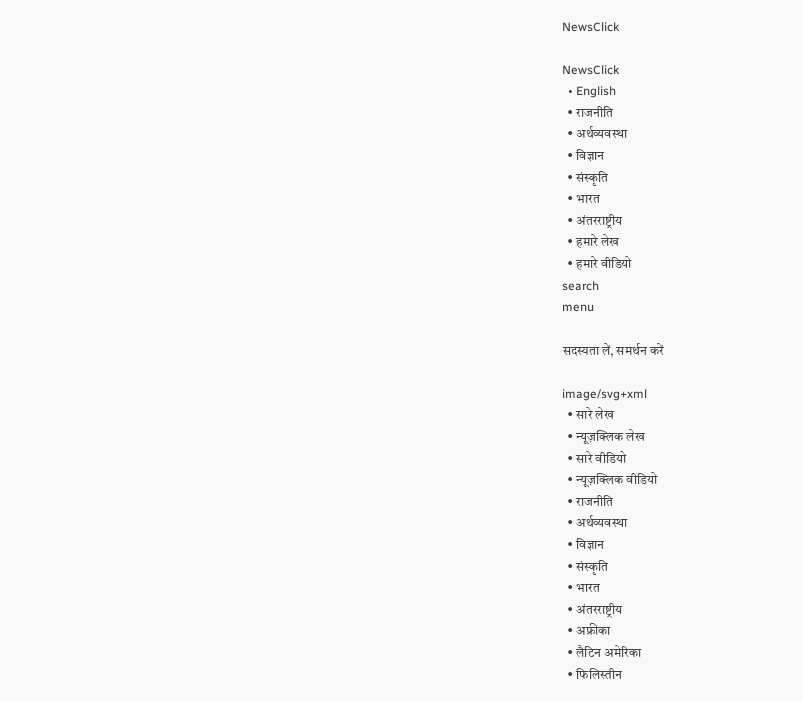NewsClick

NewsClick
  • English
  • राजनीति
  • अर्थव्यवस्था
  • विज्ञान
  • संस्कृति
  • भारत
  • अंतरराष्ट्रीय
  • हमारे लेख
  • हमारे वीडियो
search
menu

सदस्यता लें, समर्थन करें

image/svg+xml
  • सारे लेख
  • न्यूज़क्लिक लेख
  • सारे वीडियो
  • न्यूज़क्लिक वीडियो
  • राजनीति
  • अर्थव्यवस्था
  • विज्ञान
  • संस्कृति
  • भारत
  • अंतरराष्ट्रीय
  • अफ्रीका
  • लैटिन अमेरिका
  • फिलिस्तीन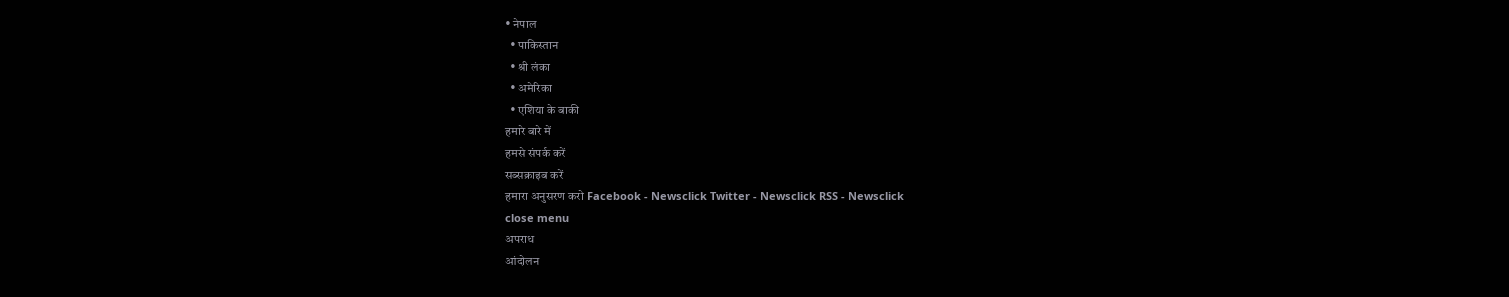• नेपाल
  • पाकिस्तान
  • श्री लंका
  • अमेरिका
  • एशिया के बाकी
हमारे बारे में
हमसे संपर्क करें
सब्सक्राइब करें
हमारा अनुसरण करो Facebook - Newsclick Twitter - Newsclick RSS - Newsclick
close menu
अपराध
आंदोलन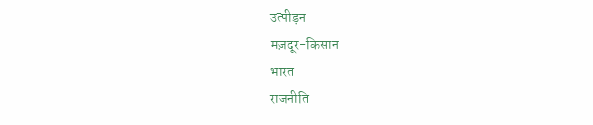उत्पीड़न
मज़दूर-किसान
भारत
राजनीति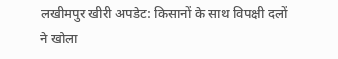लखीमपुर खीरी अपडेट: किसानों के साथ विपक्षी दलों ने खोला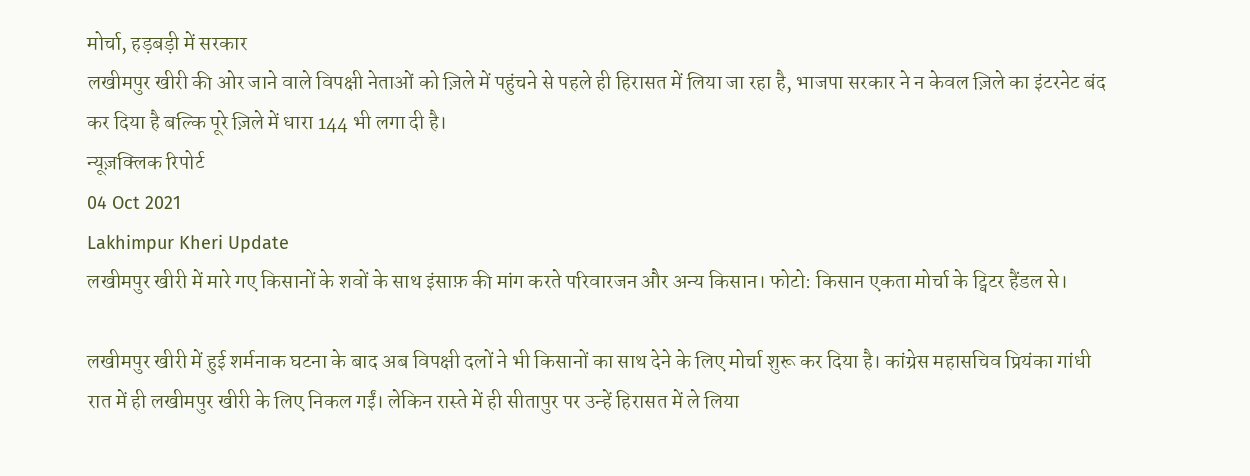मोर्चा, हड़बड़ी में सरकार
लखीमपुर खीरी की ओर जाने वाले विपक्षी नेताओं को ज़िले में पहुंचने से पहले ही हिरासत में लिया जा रहा है, भाजपा सरकार ने न केवल ज़िले का इंटरनेट बंद कर दिया है बल्कि पूरे ज़िले में धारा 144 भी लगा दी है।
न्यूज़क्लिक रिपोर्ट
04 Oct 2021
Lakhimpur Kheri Update
लखीमपुर खीरी में मारे गए किसानों के शवों के साथ इंसाफ़ की मांग करते परिवारजन और अन्य किसान। फोटो: किसान एकता मोर्चा के ट्विटर हैंडल से।

लखीमपुर खीरी में हुई शर्मनाक घटना के बाद अब विपक्षी दलों ने भी किसानों का साथ देने के लिए मोर्चा शुरू कर दिया है। कांग्रेस महासचिव प्रियंका गांधी रात में ही लखीमपुर खीरी के लिए निकल गईं। लेकिन रास्ते में ही सीतापुर पर उन्हें हिरासत में ले लिया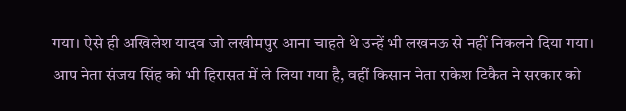गया। ऐसे ही अखिलेश यादव जो लखीमपुर आना चाहते थे उन्हें भी लखनऊ से नहीं निकलने दिया गया। आप नेता संजय सिंह को भी हिरासत में ले लिया गया है, वहीं किसान नेता राकेश टिकैत ने सरकार को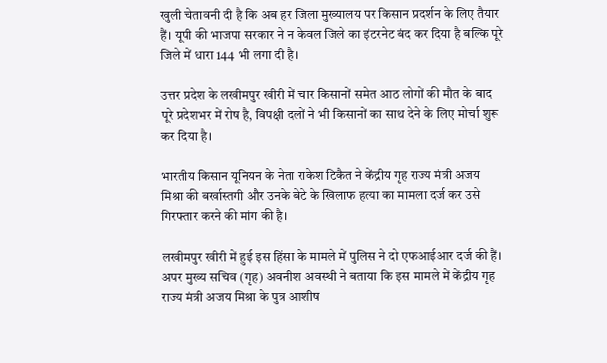खुली चेतावनी दी है कि अब हर जिला मुख्यालय पर किसान प्रदर्शन के लिए तैयार हैं। यूपी की भाजपा सरकार ने न केवल जिले का इंटरनेट बंद कर दिया है बल्कि पूरे जिले में धारा 144 भी लगा दी है।

उत्तर प्रदेश के लखीमपुर खीरी में चार किसानों समेत आठ लोगों की मौत के बाद पूरे प्रदेशभर में रोष है, विपक्षी दलों ने भी किसानों का साथ देने के लिए मोर्चा शुरू कर दिया है।

भारतीय किसान यूनियन के नेता राकेश टिकैत ने केंद्रीय गृह राज्य मंत्री अजय मिश्रा की बर्खास्तगी और उनके बेटे के खिलाफ हत्या का मामला दर्ज कर उसे गिरफ्तार करने की मांग की है।

लखीमपुर खीरी में हुई इस हिंसा के मामले में पुलिस ने दो एफआईआर दर्ज की हैं। अपर मुख्य सचिव (गृह) अवनीश अवस्थी ने बताया कि इस मामले में केंद्रीय गृह राज्य मंत्री अजय मिश्रा के पुत्र आशीष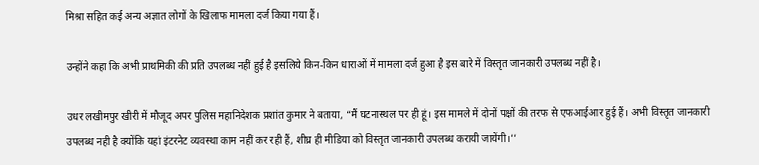मिश्रा सहित कई अन्य अज्ञात लोगों के खिलाफ मामला दर्ज किया गया हैं।

उन्होंने कहा कि अभी प्राथमिकी की प्रति उपलब्ध नहीं हुई है इसलिये किन-किन धाराओं में मामला दर्ज हुआ है इस बारे में विस्तृत जानकारी उपलब्ध नहीं है।

उधर लखीमपुर खीरी में मौजूद अपर पुलिस महानिदेशक प्रशांत कुमार ने बताया, “मैं घटनास्थल पर ही हूं। इस मामले में दोनों पक्षों की तरफ से एफआईआर हुई हैं। अभी विस्तृत जानकारी उपलब्ध नही है क्योंकि यहां इंटरनेट व्यवस्था काम नहीं कर रही हैं, शीघ्र ही मीडिया को विस्तृत जानकारी उपलब्ध करायी जायेंगी।’’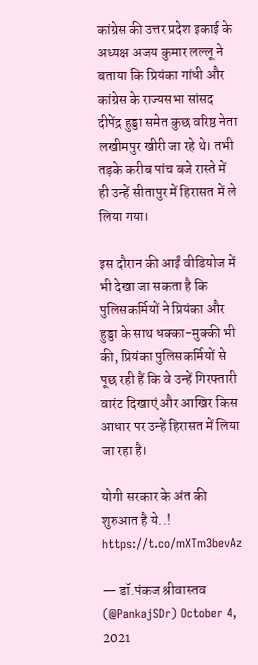कांग्रेस की उत्तर प्रदेश इकाई के अध्यक्ष अजय कुमार लल्लू ने बताया कि प्रियंका गांधी और कांग्रेस के राज्यसभा सांसद दीपेंद्र हुड्डा समेत कुछ वरिष्ठ नेता लखीमपुर खीरी जा रहे थे। तभी तड़के करीब पांच बजे रास्ते में ही उन्हें सीतापुर में हिरासत में ले लिया गया।

इस दौरान की आईं वीडियोज में भी देखा जा सकता है कि पुलिसकर्मियों ने प्रियंका और हुड्डा के साथ धक्का-मुक्की भी की, प्रियंका पुलिसकर्मियों से पूछ रही हैं कि वे उन्हें गिरफ्तारी वारंट दिखाएं और आखिर किस आधार पर उन्हें हिरासत में लिया जा रहा है।

योगी सरकार के अंत की शुरुआत है ये..! https://t.co/mXTm3bevAz

— डॉ.पंकज श्रीवास्तव (@PankajSDr) October 4, 2021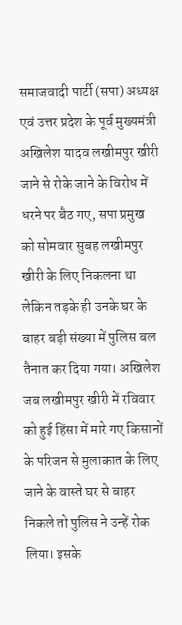समाजवादी पार्टी (सपा) अध्यक्ष एवं उत्तर प्रदेश के पूर्व मुख्यमंत्री अखिलेश यादव लखीमपुर खीरी जाने से रोके जाने के विरोध में धरने पर बैठ गए, सपा प्रमुख को सोमवार सुबह लखीमपुर खीरी के लिए निकलना था लेकिन तड़के ही उनके घर के बाहर बड़ी संख्या में पुलिस बल तैनात कर दिया गया। अखिलेश जब लखीमपुर खीरी में रविवार को हुई हिंसा में मारे गए किसानों के परिजन से मुलाकात के लिए जाने के वास्ते घर से बाहर निकले तो पुलिस ने उन्हें रोक लिया। इसके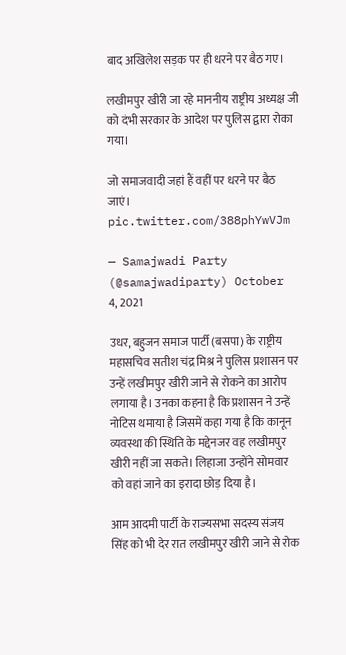बाद अखिलेश सड़क पर ही धरने पर बैठ गए।

लखीमपुर खीरी जा रहे माननीय राष्ट्रीय अध्यक्ष जी को दंभी सरकार के आदेश पर पुलिस द्वारा रोका गया।

जो समाजवादी जहां हैं वहीं पर धरने पर बैठ जाएं। pic.twitter.com/388phYwVJm

— Samajwadi Party (@samajwadiparty) October 4, 2021

उधर, बहुजन समाज पार्टी (बसपा) के राष्ट्रीय महासचिव सतीश चंद्र मिश्र ने पुलिस प्रशासन पर उन्हें लखीमपुर खीरी जाने से रोकने का आरोप लगाया है। उनका कहना है कि प्रशासन ने उन्हें नोटिस थमाया है जिसमें कहा गया है कि कानून व्यवस्था की स्थिति के मद्देनजर वह लखीमपुर खीरी नहीं जा सकते। लिहाजा उन्होंने सोमवार को वहां जाने का इरादा छोड़ दिया है।

आम आदमी पार्टी के राज्यसभा सदस्य संजय सिंह को भी देर रात लखीमपुर खीरी जाने से रोक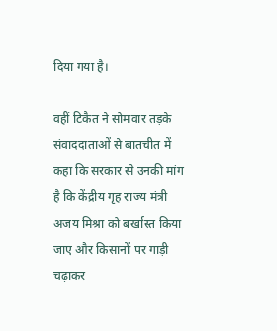दिया गया है।

वहीं टिकैत ने सोमवार तड़के संवाददाताओं से बातचीत में कहा कि सरकार से उनकी मांग है कि केंद्रीय गृह राज्य मंत्री अजय मिश्रा को बर्खास्त किया जाए और किसानों पर गाड़ी चढ़ाकर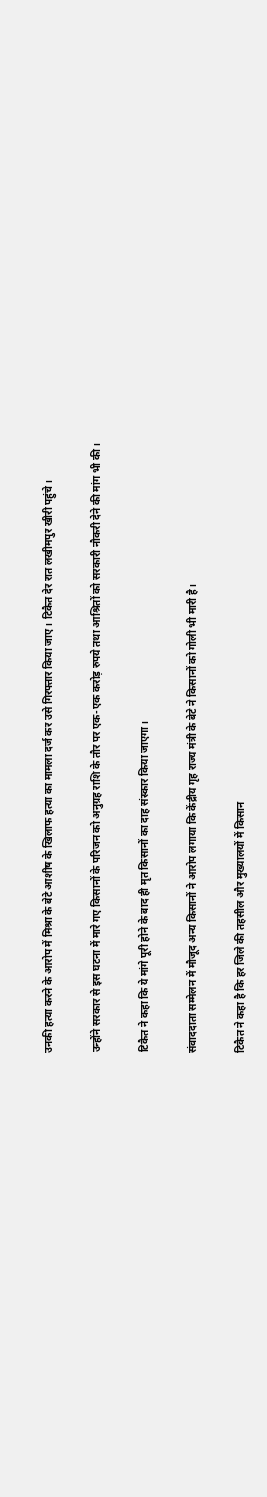उनकी हत्या करने के आरोप में मिश्रा के बेटे आशीष के खिलाफ हत्या का मामला दर्ज कर उसे गिरफ्तार किया जाए। टिकैत देर रात लखीमपुर खीरी पहुंचे।

उन्होंने सरकार से इस घटना में मारे गए किसानों के परिजन को अनुग्रह राशि के तौर पर एक-एक करोड़ रुपये तथा आश्रितों को सरकारी नौकरी देने की मांग भी की।

टिकैत ने कहा कि ये मांगे पूरी होने के बाद ही मृत किसानों का दाह संस्कार किया जाएगा।

संवाददाता सम्मेलन में मौजूद अन्य किसानों ने आरोप लगाया कि केंद्रीय गृह राज्य मंत्री के बेटे ने किसानों को गोली भी मारी है।

टिकैत ने कहा है कि हर जिले की तहसील और मुख्यालयों में किसान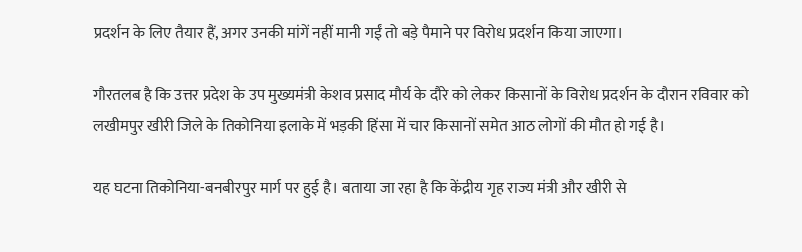प्रदर्शन के लिए तैयार हैं, अगर उनकी मांगें नहीं मानी गईं तो बड़े पैमाने पर विरोध प्रदर्शन किया जाएगा।

गौरतलब है कि उत्तर प्रदेश के उप मुख्यमंत्री केशव प्रसाद मौर्य के दौरे को लेकर किसानों के विरोध प्रदर्शन के दौरान रविवार को लखीमपुर खीरी जिले के तिकोनिया इलाके में भड़की हिंसा में चार किसानों समेत आठ लोगों की मौत हो गई है।

यह घटना तिकोनिया-बनबीरपुर मार्ग पर हुई है। बताया जा रहा है कि केंद्रीय गृह राज्य मंत्री और खीरी से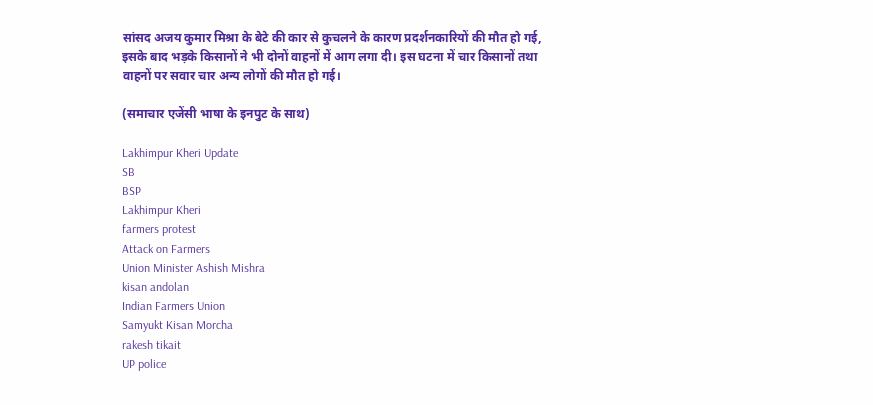सांसद अजय कुमार मिश्रा के बेटे की कार से कुचलने के कारण प्रदर्शनकारियों की मौत हो गई, इसके बाद भड़के किसानों ने भी दोनों वाहनों में आग लगा दी। इस घटना में चार किसानों तथा वाहनों पर सवार चार अन्य लोगों की मौत हो गई।

(समाचार एजेंसी भाषा के इनपुट के साथ)

Lakhimpur Kheri Update
SB
BSP
Lakhimpur Kheri
farmers protest
Attack on Farmers
Union Minister Ashish Mishra
kisan andolan
Indian Farmers Union
Samyukt Kisan Morcha
rakesh tikait
UP police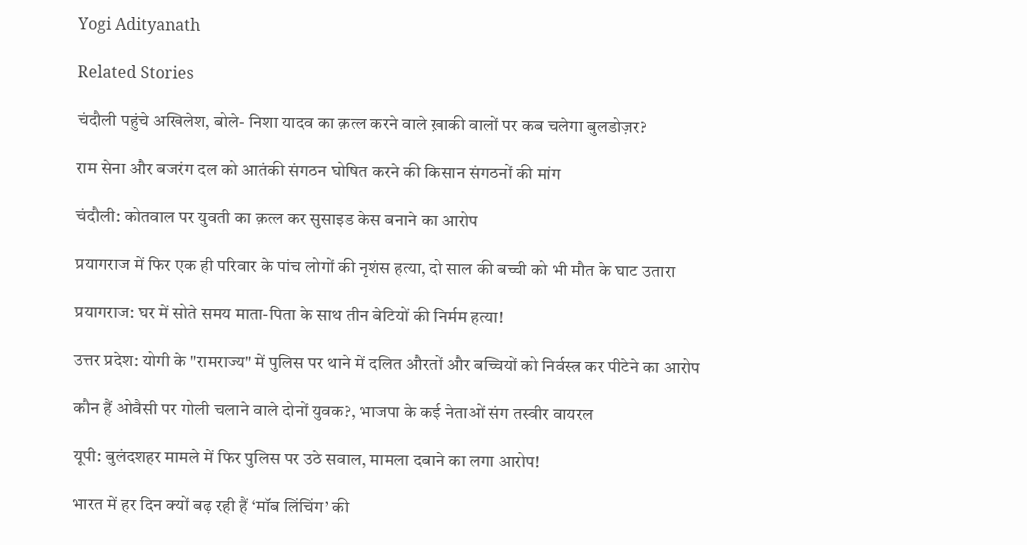Yogi Adityanath

Related Stories

चंदौली पहुंचे अखिलेश, बोले- निशा यादव का क़त्ल करने वाले ख़ाकी वालों पर कब चलेगा बुलडोज़र?

राम सेना और बजरंग दल को आतंकी संगठन घोषित करने की किसान संगठनों की मांग

चंदौली: कोतवाल पर युवती का क़त्ल कर सुसाइड केस बनाने का आरोप

प्रयागराज में फिर एक ही परिवार के पांच लोगों की नृशंस हत्या, दो साल की बच्ची को भी मौत के घाट उतारा

प्रयागराज: घर में सोते समय माता-पिता के साथ तीन बेटियों की निर्मम हत्या!

उत्तर प्रदेश: योगी के "रामराज्य" में पुलिस पर थाने में दलित औरतों और बच्चियों को निर्वस्त्र कर पीटेने का आरोप

कौन हैं ओवैसी पर गोली चलाने वाले दोनों युवक?, भाजपा के कई नेताओं संग तस्वीर वायरल

यूपी: बुलंदशहर मामले में फिर पुलिस पर उठे सवाल, मामला दबाने का लगा आरोप!

भारत में हर दिन क्यों बढ़ रही हैं ‘मॉब लिंचिंग’ की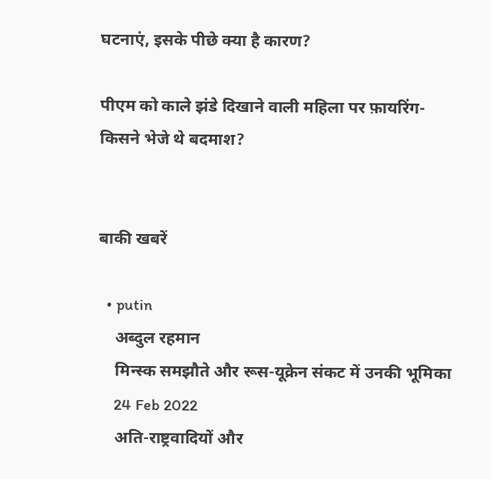घटनाएं, इसके पीछे क्या है कारण?

पीएम को काले झंडे दिखाने वाली महिला पर फ़ायरिंग- किसने भेजे थे बदमाश?


बाकी खबरें

  • putin
    अब्दुल रहमान
    मिन्स्क समझौते और रूस-यूक्रेन संकट में उनकी भूमिका
    24 Feb 2022
    अति-राष्ट्रवादियों और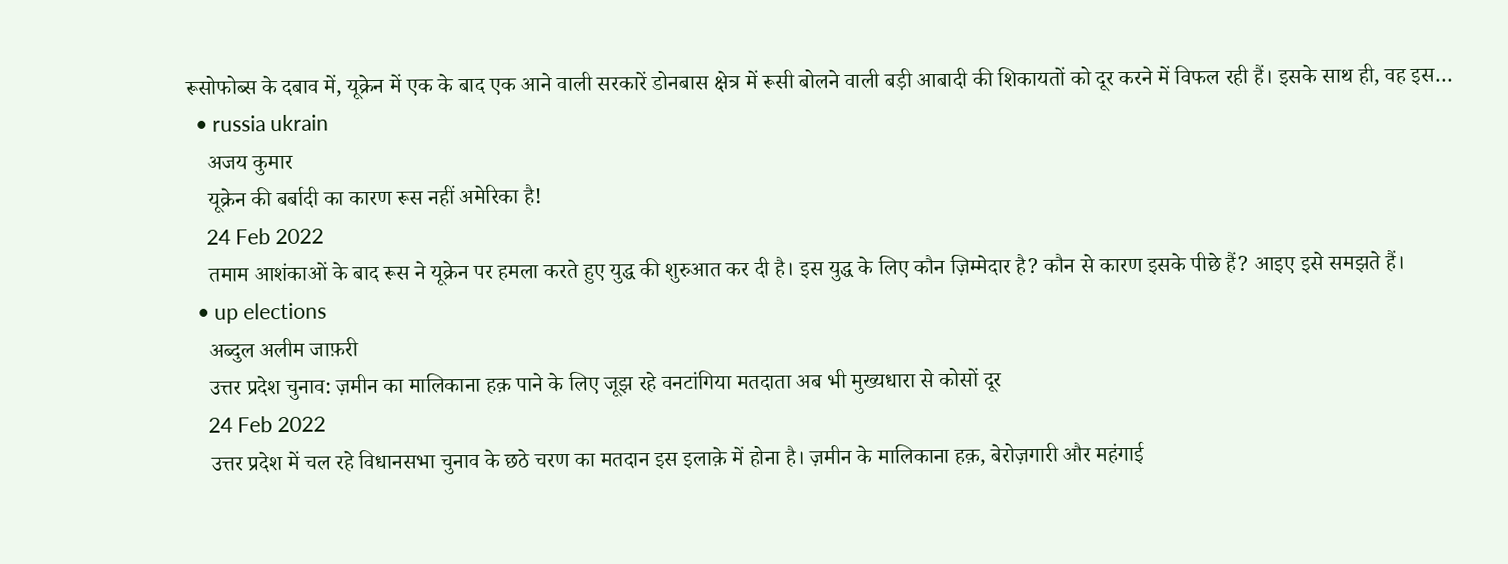रूसोफोब्स के दबाव में, यूक्रेन में एक के बाद एक आने वाली सरकारें डोनबास क्षेत्र में रूसी बोलने वाली बड़ी आबादी की शिकायतों को दूर करने में विफल रही हैं। इसके साथ ही, वह इस…
  • russia ukrain
    अजय कुमार
    यूक्रेन की बर्बादी का कारण रूस नहीं अमेरिका है!
    24 Feb 2022
    तमाम आशंकाओं के बाद रूस ने यूक्रेन पर हमला करते हुए युद्ध की शुरुआत कर दी है। इस युद्ध के लिए कौन ज़िम्मेदार है? कौन से कारण इसके पीछे हैं? आइए इसे समझते हैं।
  • up elections
    अब्दुल अलीम जाफ़री
    उत्तर प्रदेश चुनाव: ज़मीन का मालिकाना हक़ पाने के लिए जूझ रहे वनटांगिया मतदाता अब भी मुख्यधारा से कोसों दूर
    24 Feb 2022
    उत्तर प्रदेश में चल रहे विधानसभा चुनाव के छठे चरण का मतदान इस इलाक़े में होना है। ज़मीन के मालिकाना हक़, बेरोज़गारी और महंगाई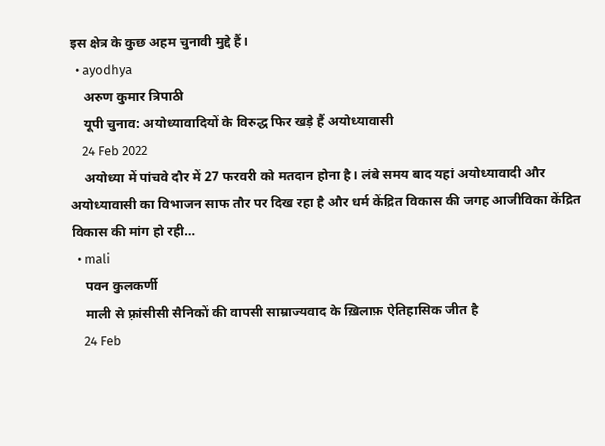इस क्षेत्र के कुछ अहम चुनावी मुद्दे हैं।
  • ayodhya
    अरुण कुमार त्रिपाठी
    यूपी चुनाव: अयोध्यावादियों के विरुद्ध फिर खड़े हैं अयोध्यावासी
    24 Feb 2022
    अयोध्या में पांचवे दौर में 27 फरवरी को मतदान होना है। लंबे समय बाद यहां अयोध्यावादी और अयोध्यावासी का विभाजन साफ तौर पर दिख रहा है और धर्म केंद्रित विकास की जगह आजीविका केंद्रित विकास की मांग हो रही…
  • mali
    पवन कुलकर्णी
    माली से फ़्रांसीसी सैनिकों की वापसी साम्राज्यवाद के ख़िलाफ़ ऐतिहासिक जीत है
    24 Feb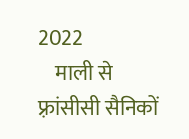2022
    माली से फ़्रांसीसी सैनिकों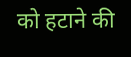को हटाने की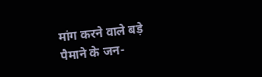मांग करने वाले बड़े पैमाने के जन-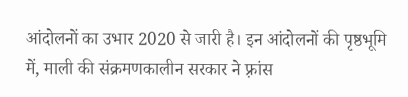आंदोलनों का उभार 2020 से जारी है। इन आंदोलनों की पृष्ठभूमि में, माली की संक्रमणकालीन सरकार ने फ़्रांस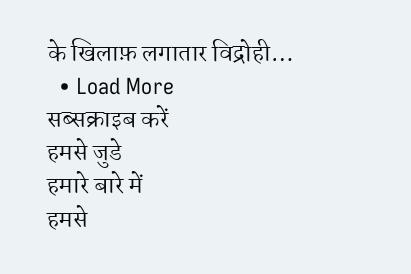के खिलाफ़ लगातार विद्रोही…
  • Load More
सब्सक्राइब करें
हमसे जुडे
हमारे बारे में
हमसे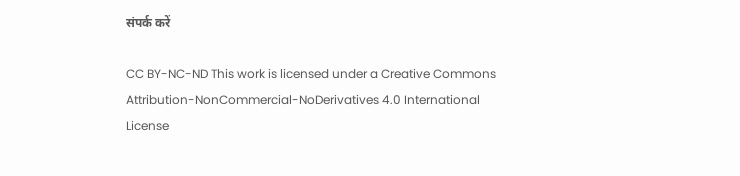संपर्क करें

CC BY-NC-ND This work is licensed under a Creative Commons Attribution-NonCommercial-NoDerivatives 4.0 International License